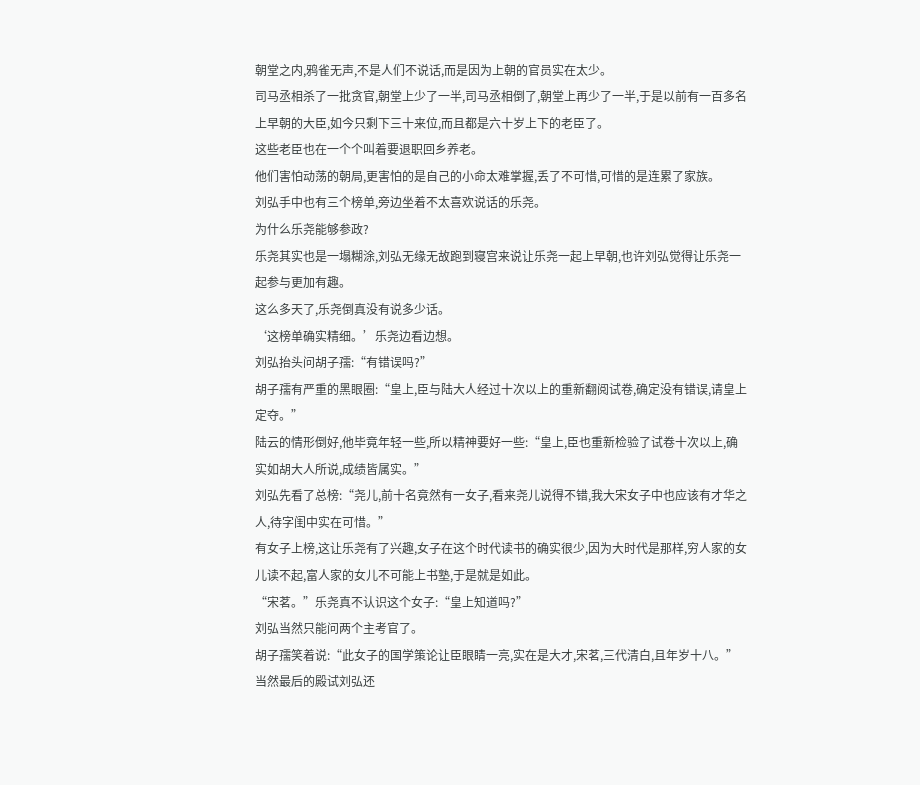朝堂之内,鸦雀无声,不是人们不说话,而是因为上朝的官员实在太少。
司马丞相杀了一批贪官,朝堂上少了一半,司马丞相倒了,朝堂上再少了一半,于是以前有一百多名上早朝的大臣,如今只剩下三十来位,而且都是六十岁上下的老臣了。
这些老臣也在一个个叫着要退职回乡养老。
他们害怕动荡的朝局,更害怕的是自己的小命太难掌握,丢了不可惜,可惜的是连累了家族。
刘弘手中也有三个榜单,旁边坐着不太喜欢说话的乐尧。
为什么乐尧能够参政?
乐尧其实也是一塌糊涂,刘弘无缘无故跑到寝宫来说让乐尧一起上早朝,也许刘弘觉得让乐尧一起参与更加有趣。
这么多天了,乐尧倒真没有说多少话。
‘这榜单确实精细。’乐尧边看边想。
刘弘抬头问胡子孺:“有错误吗?”
胡子孺有严重的黑眼圈:“皇上,臣与陆大人经过十次以上的重新翻阅试卷,确定没有错误,请皇上定夺。”
陆云的情形倒好,他毕竟年轻一些,所以精神要好一些:“皇上,臣也重新检验了试卷十次以上,确实如胡大人所说,成绩皆属实。”
刘弘先看了总榜:“尧儿,前十名竟然有一女子,看来尧儿说得不错,我大宋女子中也应该有才华之人,待字闺中实在可惜。”
有女子上榜,这让乐尧有了兴趣,女子在这个时代读书的确实很少,因为大时代是那样,穷人家的女儿读不起,富人家的女儿不可能上书塾,于是就是如此。
“宋茗。”乐尧真不认识这个女子:“皇上知道吗?”
刘弘当然只能问两个主考官了。
胡子孺笑着说:“此女子的国学策论让臣眼睛一亮,实在是大才,宋茗,三代清白,且年岁十八。”
当然最后的殿试刘弘还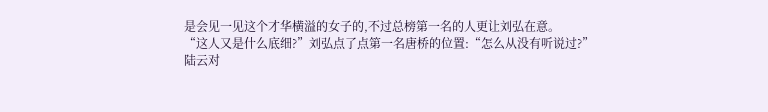是会见一见这个才华横溢的女子的,不过总榜第一名的人更让刘弘在意。
“这人又是什么底细?”刘弘点了点第一名唐桥的位置:“怎么从没有听说过?”
陆云对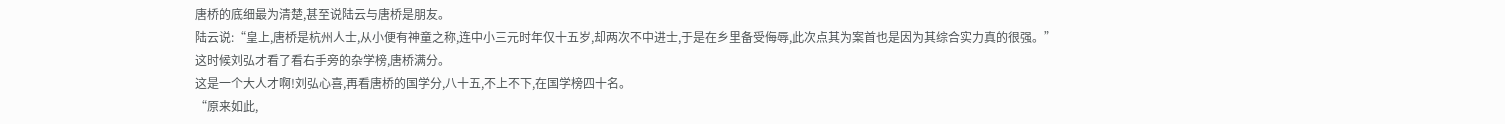唐桥的底细最为清楚,甚至说陆云与唐桥是朋友。
陆云说:“皇上,唐桥是杭州人士,从小便有神童之称,连中小三元时年仅十五岁,却两次不中进士,于是在乡里备受侮辱,此次点其为案首也是因为其综合实力真的很强。”
这时候刘弘才看了看右手旁的杂学榜,唐桥满分。
这是一个大人才啊!刘弘心喜,再看唐桥的国学分,八十五,不上不下,在国学榜四十名。
“原来如此,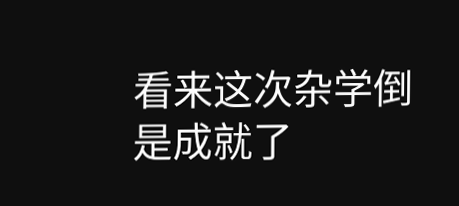看来这次杂学倒是成就了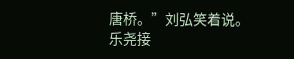唐桥。”刘弘笑着说。
乐尧接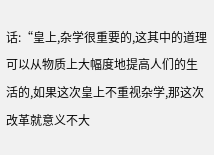话:“皇上,杂学很重要的,这其中的道理可以从物质上大幅度地提高人们的生活的,如果这次皇上不重视杂学,那这次改革就意义不大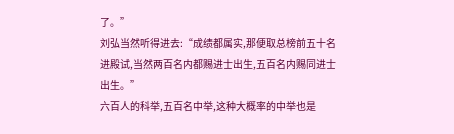了。”
刘弘当然听得进去:“成绩都属实,那便取总榜前五十名进殿试,当然两百名内都赐进士出生,五百名内赐同进士出生。”
六百人的科举,五百名中举,这种大概率的中举也是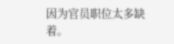因为官员职位太多缺着。